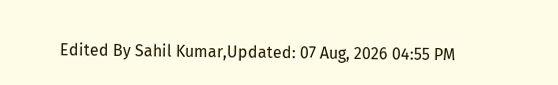Edited By Sahil Kumar,Updated: 07 Aug, 2026 04:55 PM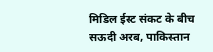मिडिल ईस्ट संकट के बीच सऊदी अरब, पाकिस्तान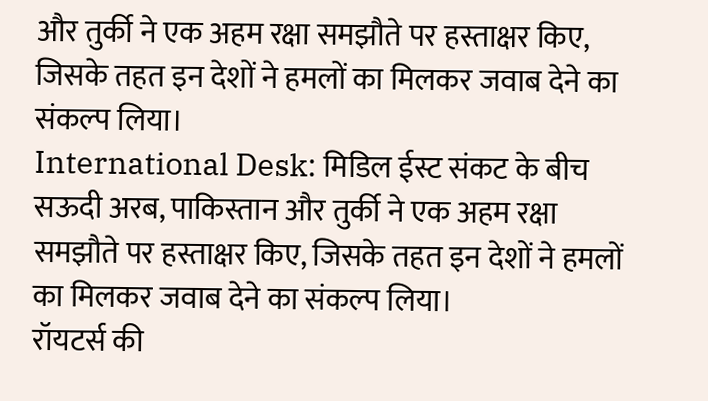और तुर्की ने एक अहम रक्षा समझौते पर हस्ताक्षर किए, जिसके तहत इन देशों ने हमलों का मिलकर जवाब देने का संकल्प लिया।
International Desk: मिडिल ईस्ट संकट के बीच सऊदी अरब, पाकिस्तान और तुर्की ने एक अहम रक्षा समझौते पर हस्ताक्षर किए, जिसके तहत इन देशों ने हमलों का मिलकर जवाब देने का संकल्प लिया।
रॉयटर्स की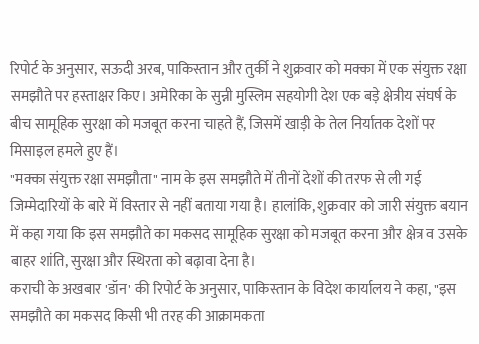रिपोर्ट के अनुसार, सऊदी अरब, पाकिस्तान और तुर्की ने शुक्रवार को मक्का में एक संयुक्त रक्षा समझौते पर हस्ताक्षर किए। अमेरिका के सुन्नी मुस्लिम सहयोगी देश एक बड़े क्षेत्रीय संघर्ष के बीच सामूहिक सुरक्षा को मजबूत करना चाहते हैं, जिसमें खाड़ी के तेल निर्यातक देशों पर मिसाइल हमले हुए हैं।
"मक्का संयुक्त रक्षा समझौता" नाम के इस समझौते में तीनों देशों की तरफ से ली गई जिम्मेदारियों के बारे में विस्तार से नहीं बताया गया है। हालांकि, शुक्रवार को जारी संयुक्त बयान में कहा गया कि इस समझौते का मकसद सामूहिक सुरक्षा को मजबूत करना और क्षेत्र व उसके बाहर शांति, सुरक्षा और स्थिरता को बढ़ावा देना है।
कराची के अखबार 'डॉन' की रिपोर्ट के अनुसार, पाकिस्तान के विदेश कार्यालय ने कहा, "इस समझौते का मकसद किसी भी तरह की आक्रामकता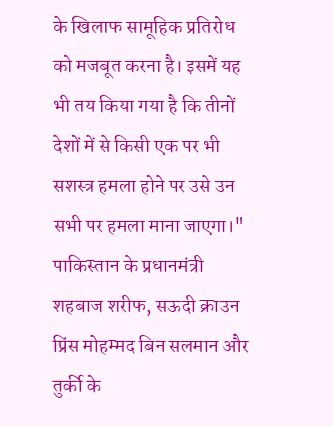के खिलाफ सामूहिक प्रतिरोध को मजबूत करना है। इसमें यह भी तय किया गया है कि तीनों देशों में से किसी एक पर भी सशस्त्र हमला होने पर उसे उन सभी पर हमला माना जाएगा।"
पाकिस्तान के प्रधानमंत्री शहबाज शरीफ, सऊदी क्राउन प्रिंस मोहम्मद बिन सलमान और तुर्की के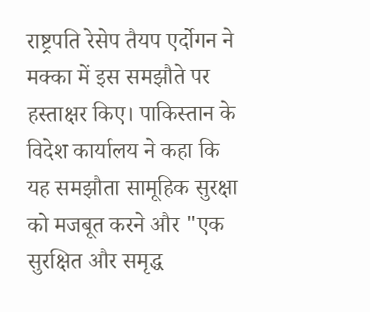राष्ट्रपति रेसेप तैयप एर्दोगन ने मक्का में इस समझौते पर हस्ताक्षर किए। पाकिस्तान के विदेश कार्यालय ने कहा कि यह समझौता सामूहिक सुरक्षा को मजबूत करने और "एक सुरक्षित और समृद्ध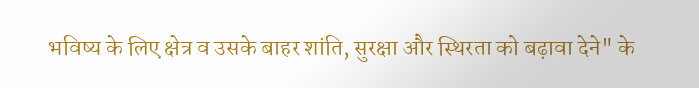भविष्य के लिए क्षेत्र व उसके बाहर शांति, सुरक्षा और स्थिरता को बढ़ावा देने" के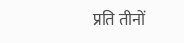प्रति तीनों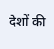देशों की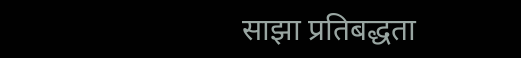साझा प्रतिबद्धता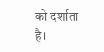को दर्शाता है।